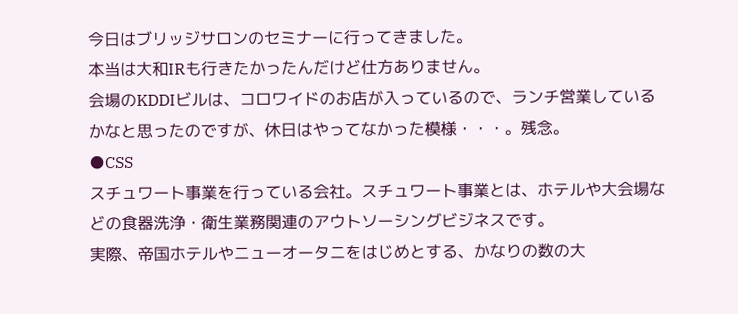今日はブリッジサロンのセミナーに行ってきました。
本当は大和IRも行きたかったんだけど仕方ありません。
会場のKDDIビルは、コロワイドのお店が入っているので、ランチ営業しているかなと思ったのですが、休日はやってなかった模様・・・。残念。
●CSS
スチュワート事業を行っている会社。スチュワート事業とは、ホテルや大会場などの食器洗浄・衛生業務関連のアウトソーシングビジネスです。
実際、帝国ホテルやニューオータニをはじめとする、かなりの数の大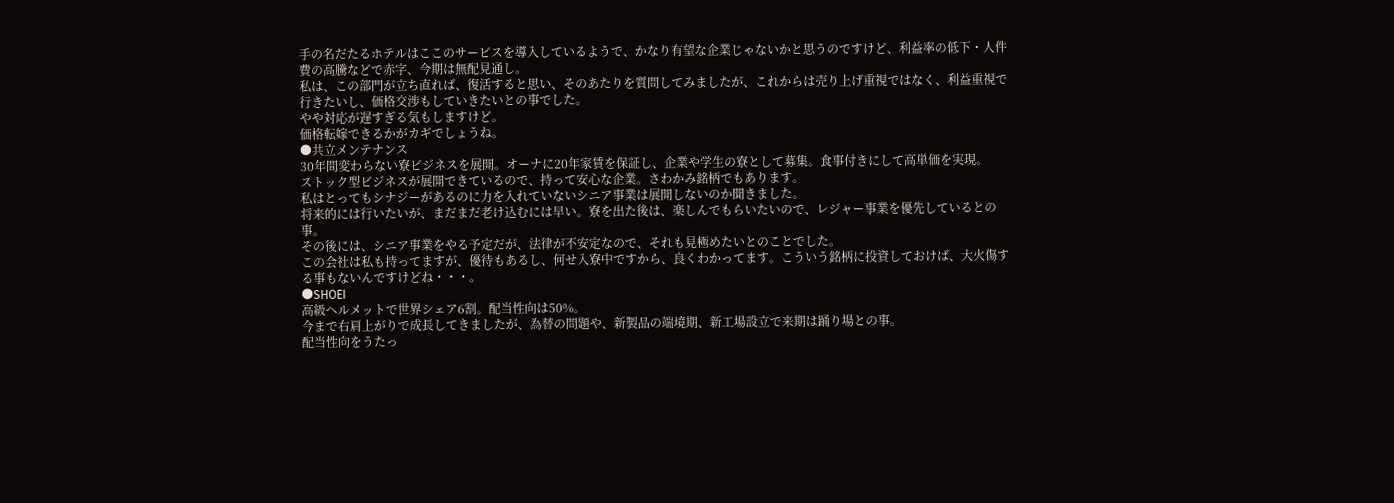手の名だたるホテルはここのサービスを導入しているようで、かなり有望な企業じゃないかと思うのですけど、利益率の低下・人件費の高騰などで赤字、今期は無配見通し。
私は、この部門が立ち直れば、復活すると思い、そのあたりを質問してみましたが、これからは売り上げ重視ではなく、利益重視で行きたいし、価格交渉もしていきたいとの事でした。
やや対応が遅すぎる気もしますけど。
価格転嫁できるかがカギでしょうね。
●共立メンテナンス
30年間変わらない寮ビジネスを展開。オーナに20年家賃を保証し、企業や学生の寮として募集。食事付きにして高単価を実現。
ストック型ビジネスが展開できているので、持って安心な企業。さわかみ銘柄でもあります。
私はとってもシナジーがあるのに力を入れていないシニア事業は展開しないのか聞きました。
将来的には行いたいが、まだまだ老け込むには早い。寮を出た後は、楽しんでもらいたいので、レジャー事業を優先しているとの事。
その後には、シニア事業をやる予定だが、法律が不安定なので、それも見極めたいとのことでした。
この会社は私も持ってますが、優待もあるし、何せ入寮中ですから、良くわかってます。こういう銘柄に投資しておけば、大火傷する事もないんですけどね・・・。
●SHOEI
高級ヘルメットで世界シェア6割。配当性向は50%。
今まで右肩上がりで成長してきましたが、為替の問題や、新製品の端境期、新工場設立で来期は踊り場との事。
配当性向をうたっ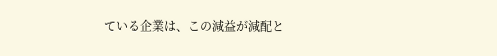ている企業は、この減益が減配と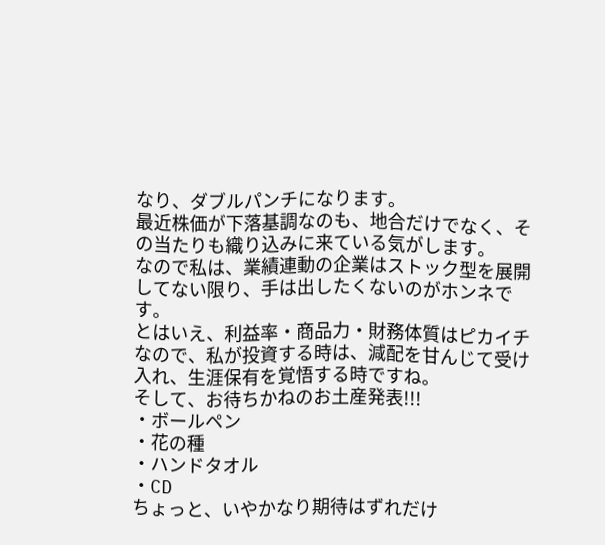なり、ダブルパンチになります。
最近株価が下落基調なのも、地合だけでなく、その当たりも織り込みに来ている気がします。
なので私は、業績連動の企業はストック型を展開してない限り、手は出したくないのがホンネです。
とはいえ、利益率・商品力・財務体質はピカイチなので、私が投資する時は、減配を甘んじて受け入れ、生涯保有を覚悟する時ですね。
そして、お待ちかねのお土産発表!!!
・ボールペン
・花の種
・ハンドタオル
・CD
ちょっと、いやかなり期待はずれだけ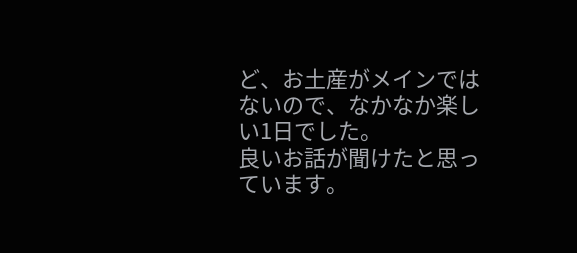ど、お土産がメインではないので、なかなか楽しい1日でした。
良いお話が聞けたと思っています。